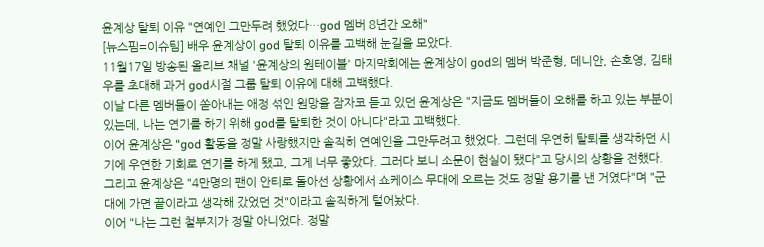윤계상 탈퇴 이유 "연예인 그만두려 했었다…god 멤버 8년간 오해"
[뉴스핌=이슈팀] 배우 윤계상이 god 탈퇴 이유를 고백해 눈길을 모았다.
11월17일 방송된 올리브 채널 '윤계상의 원테이블' 마지막회에는 윤계상이 god의 멤버 박준형, 데니안, 손호영, 김태우를 초대해 과거 god시절 그룹 탈퇴 이유에 대해 고백했다.
이날 다른 멤버들이 쏟아내는 애정 섞인 원망을 잠자코 듣고 있던 윤계상은 "지금도 멤버들이 오해를 하고 있는 부분이 있는데, 나는 연기를 하기 위해 god를 탈퇴한 것이 아니다"라고 고백했다.
이어 윤계상은 "god 활동을 정말 사랑했지만 솔직히 연예인을 그만두려고 했었다. 그런데 우연히 탈퇴를 생각하던 시기에 우연한 기회로 연기를 하게 됐고, 그게 너무 좋았다. 그러다 보니 소문이 현실이 됐다"고 당시의 상황을 전했다.
그리고 윤계상은 "4만명의 팬이 안티로 돌아선 상황에서 쇼케이스 무대에 오르는 것도 정말 용기를 낸 거였다"며 "군대에 가면 끝이라고 생각해 갔었던 것"이라고 솔직하게 털어놨다.
이어 "나는 그런 철부지가 정말 아니었다. 정말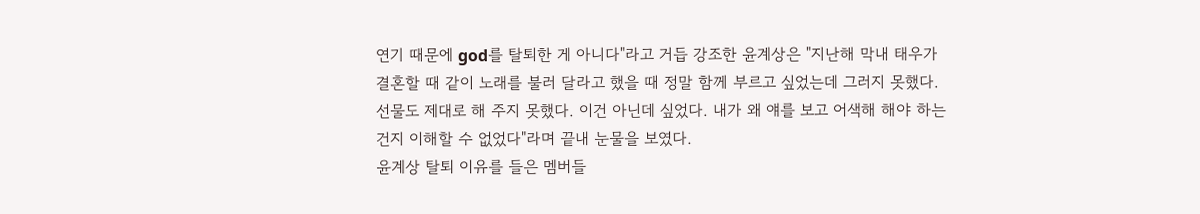연기 때문에 god를 탈퇴한 게 아니다"라고 거듭 강조한 윤계상은 "지난해 막내 태우가 결혼할 때 같이 노래를 불러 달라고 했을 때 정말 함께 부르고 싶었는데 그러지 못했다. 선물도 제대로 해 주지 못했다. 이건 아닌데 싶었다. 내가 왜 얘를 보고 어색해 해야 하는 건지 이해할 수 없었다"라며 끝내 눈물을 보였다.
윤계상 탈퇴 이유를 들은 멤버들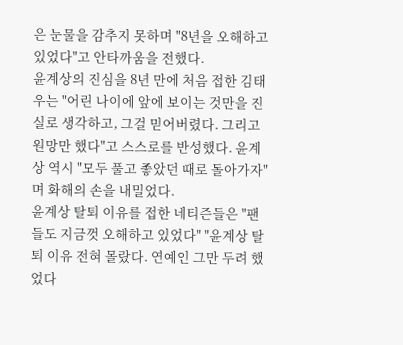은 눈물을 감추지 못하며 "8년을 오해하고 있었다"고 안타까움을 전했다.
윤계상의 진심을 8년 만에 처음 접한 김태우는 "어린 나이에 앞에 보이는 것만을 진실로 생각하고, 그걸 믿어버렸다. 그리고 원망만 했다"고 스스로를 반성했다. 윤계상 역시 "모두 풀고 좋았던 때로 돌아가자"며 화해의 손을 내밀었다.
윤계상 탈퇴 이유를 접한 네티즌들은 "팬들도 지금껏 오해하고 있었다" "윤계상 탈퇴 이유 전혀 몰랐다. 연예인 그만 두려 했었다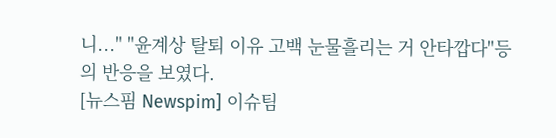니..." "윤계상 탈퇴 이유 고백 눈물흘리는 거 안타깝다"등의 반응을 보였다.
[뉴스핌 Newspim] 이슈팀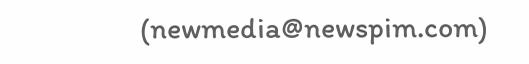(newmedia@newspim.com)